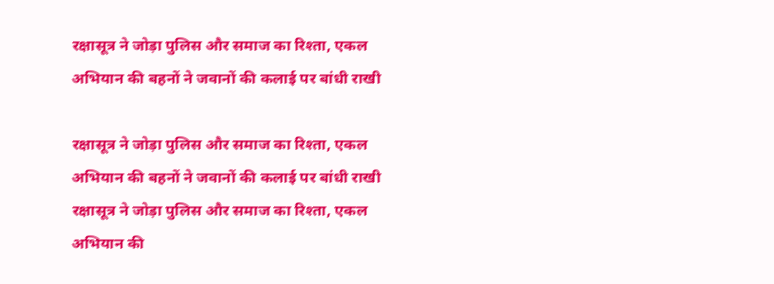रक्षासूत्र ने जोड़ा पुलिस और समाज का रिश्ता, एकल अभियान की बहनों ने जवानों की कलाई पर बांधी राखी

रक्षासूत्र ने जोड़ा पुलिस और समाज का रिश्ता, एकल अभियान की बहनों ने जवानों की कलाई पर बांधी राखी
रक्षासूत्र ने जोड़ा पुलिस और समाज का रिश्ता, एकल अभियान की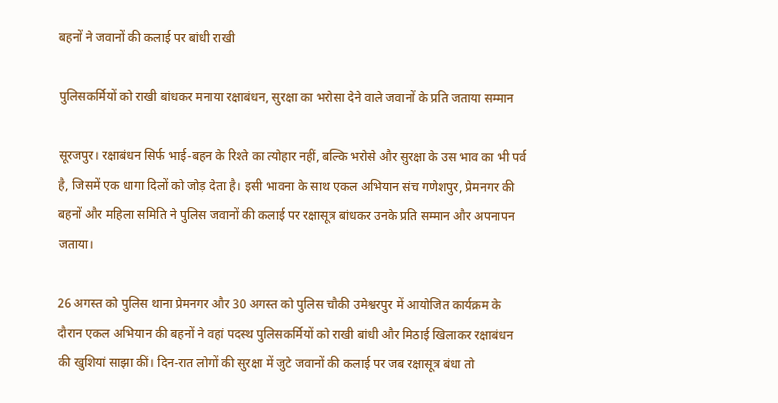बहनों ने जवानों की कलाई पर बांधी राखी

पुलिसकर्मियों को राखी बांधकर मनाया रक्षाबंधन, सुरक्षा का भरोसा देने वाले जवानों के प्रति जताया सम्मान

सूरजपुर। रक्षाबंधन सिर्फ भाई-बहन के रिश्ते का त्योहार नहीं, बल्कि भरोसे और सुरक्षा के उस भाव का भी पर्व है, जिसमें एक धागा दिलों को जोड़ देता है। इसी भावना के साथ एकल अभियान संच गणेशपुर, प्रेमनगर की बहनों और महिला समिति ने पुलिस जवानों की कलाई पर रक्षासूत्र बांधकर उनके प्रति सम्मान और अपनापन जताया।

26 अगस्त को पुलिस थाना प्रेमनगर और 30 अगस्त को पुलिस चौकी उमेश्वरपुर में आयोजित कार्यक्रम के दौरान एकल अभियान की बहनों ने वहां पदस्थ पुलिसकर्मियों को राखी बांधी और मिठाई खिलाकर रक्षाबंधन की खुशियां साझा कीं। दिन-रात लोगों की सुरक्षा में जुटे जवानों की कलाई पर जब रक्षासूत्र बंधा तो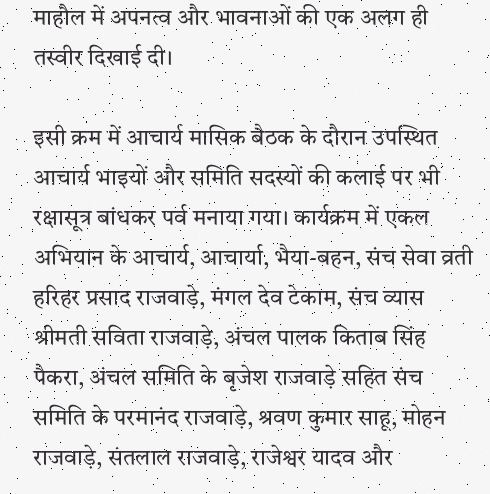माहौल में अपनत्व और भावनाओं की एक अलग ही तस्वीर दिखाई दी।

इसी क्रम में आचार्य मासिक बैठक के दौरान उपस्थित आचार्य भाइयों और समिति सदस्यों की कलाई पर भी रक्षासूत्र बांधकर पर्व मनाया गया। कार्यक्रम में एकल अभियान के आचार्य, आचार्या, भैया-बहन, संच सेवा व्रती हरिहर प्रसाद राजवाड़े, मंगल देव टेकाम, संच व्यास श्रीमती सविता राजवाड़े, अंचल पालक किताब सिंह पैकरा, अंचल समिति के बृजेश राजवाड़े सहित संच समिति के परमानंद राजवाड़े, श्रवण कुमार साहू, मोहन राजवाड़े, संतलाल राजवाड़े, राजेश्वर यादव और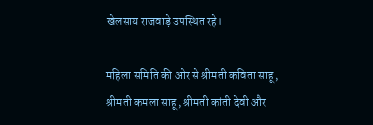खेलसाय राजवाड़े उपस्थित रहे।

महिला समिति की ओर से श्रीमती कविता साहू, श्रीमती कमला साहू, श्रीमती कांती देवी और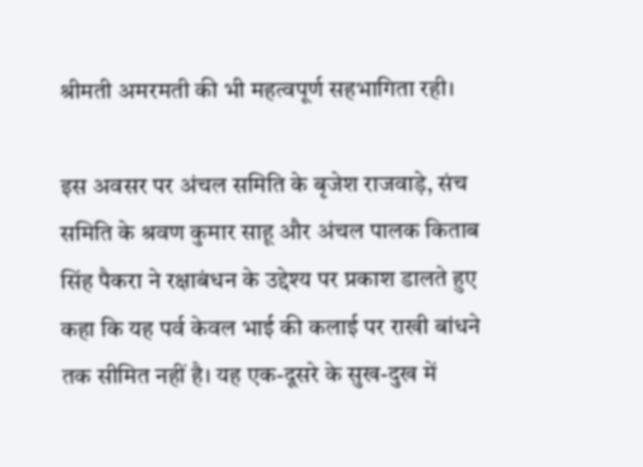श्रीमती अमरमती की भी महत्वपूर्ण सहभागिता रही।

इस अवसर पर अंचल समिति के बृजेश राजवाड़े, संच समिति के श्रवण कुमार साहू और अंचल पालक किताब सिंह पैकरा ने रक्षाबंधन के उद्देश्य पर प्रकाश डालते हुए कहा कि यह पर्व केवल भाई की कलाई पर राखी बांधने तक सीमित नहीं है। यह एक-दूसरे के सुख-दुख में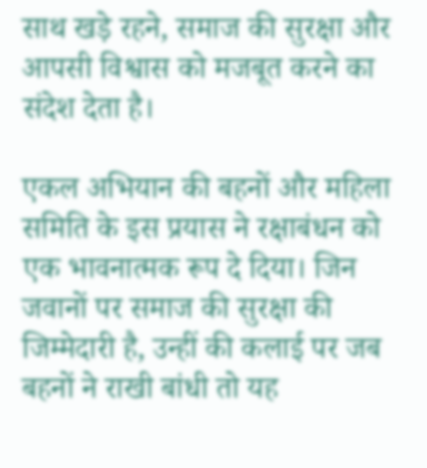साथ खड़े रहने, समाज की सुरक्षा और आपसी विश्वास को मजबूत करने का संदेश देता है।

एकल अभियान की बहनों और महिला समिति के इस प्रयास ने रक्षाबंधन को एक भावनात्मक रूप दे दिया। जिन जवानों पर समाज की सुरक्षा की जिम्मेदारी है, उन्हीं की कलाई पर जब बहनों ने राखी बांधी तो यह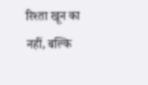रिश्ता खून का नहीं, बल्कि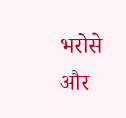भरोसे और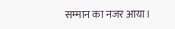सम्मान का नजर आया।